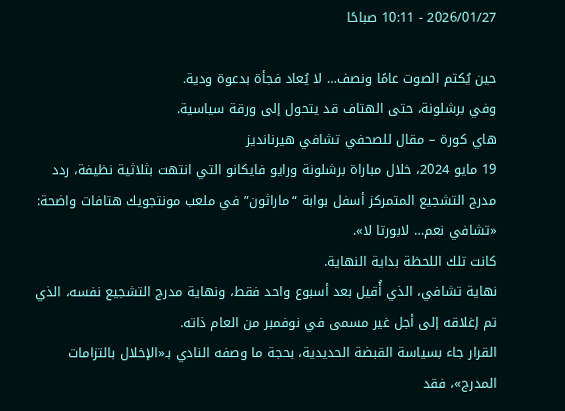2026/01/27 - 10:11 صباحًا

حين يُكتم الصوت عامًا ونصف… لا يُعاد فجأة بدعوة ودية.
وفي برشلونة، حتى الهتاف قد يتحول إلى ورقة سياسية.
هاي كورة – مقال للصحفي تشافي هيرنانديز
19 مايو 2024، خلال مباراة برشلونة ورايو فايكانو التي انتهت بثلاثية نظيفة، ردد مدرج التشجيع المتمركز أسفل بوابة “ماراثون” في ملعب مونتجويك هتافات واضحة:
«تشافي نعم… لابورتا لا».
كانت تلك اللحظة بداية النهاية.
نهاية تشافي، الذي أُقيل بعد أسبوع واحد فقط، ونهاية مدرج التشجيع نفسه، الذي تم إغلاقه إلى أجل غير مسمى في نوفمبر من العام ذاته.
القرار جاء بسياسة القبضة الحديدية، بحجة ما وصفه النادي بـ«الإخلال بالتزامات المدرج»، فقد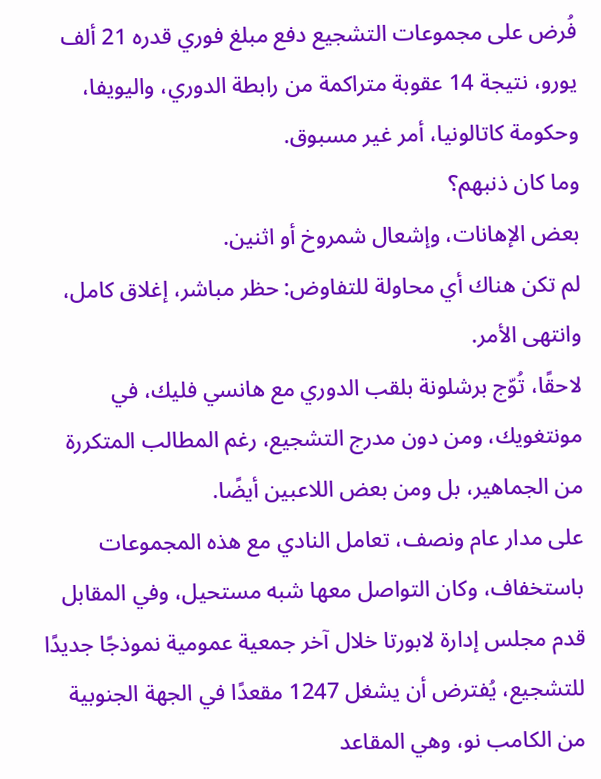فُرض على مجموعات التشجيع دفع مبلغ فوري قدره 21 ألف يورو، نتيجة 14 عقوبة متراكمة من رابطة الدوري، واليويفا، وحكومة كاتالونيا، أمر غير مسبوق.
وما كان ذنبهم؟
بعض الإهانات، وإشعال شمروخ أو اثنين.
لم تكن هناك أي محاولة للتفاوض: حظر مباشر، إغلاق كامل، وانتهى الأمر.
لاحقًا، تُوّج برشلونة بلقب الدوري مع هانسي فليك، في مونتغويك، ومن دون مدرج التشجيع، رغم المطالب المتكررة من الجماهير، بل ومن بعض اللاعبين أيضًا.
على مدار عام ونصف، تعامل النادي مع هذه المجموعات باستخفاف، وكان التواصل معها شبه مستحيل، وفي المقابل قدم مجلس إدارة لابورتا خلال آخر جمعية عمومية نموذجًا جديدًا للتشجيع، يُفترض أن يشغل 1247 مقعدًا في الجهة الجنوبية من الكامب نو، وهي المقاعد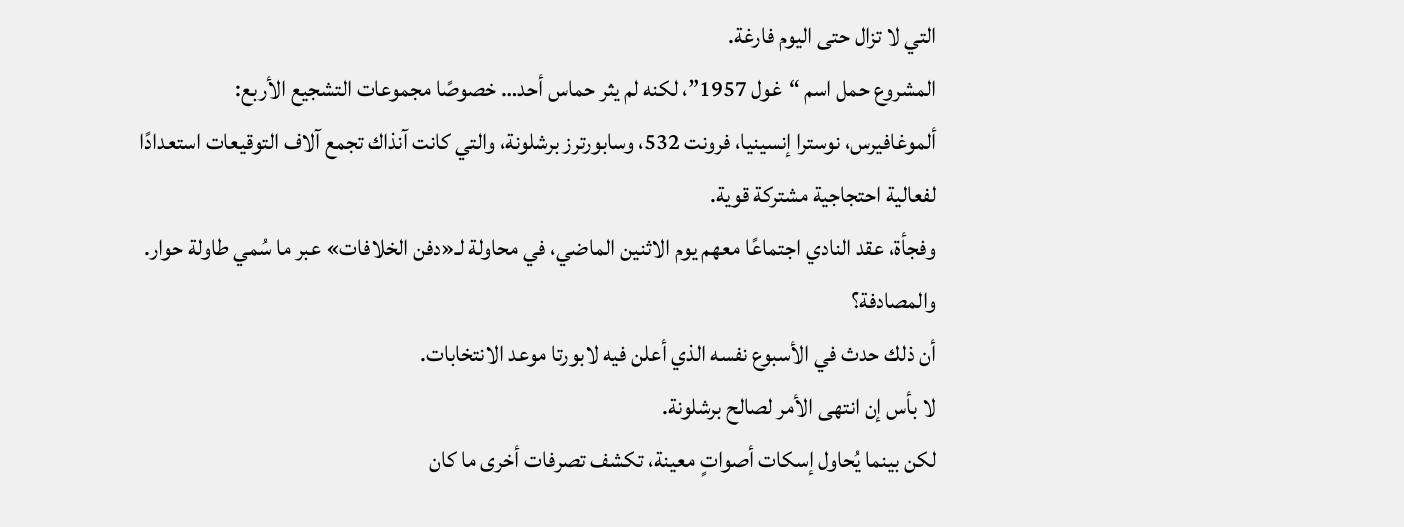التي لا تزال حتى اليوم فارغة.
المشروع حمل اسم “غول 1957”، لكنه لم يثر حماس أحد… خصوصًا مجموعات التشجيع الأربع:
ألموغافيرس، نوسترا إنسينيا، فرونت 532، وسابورترز برشلونة، والتي كانت آنذاك تجمع آلاف التوقيعات استعدادًا لفعالية احتجاجية مشتركة قوية.
وفجأة، عقد النادي اجتماعًا معهم يوم الاثنين الماضي، في محاولة لـ«دفن الخلافات» عبر ما سُمي طاولة حوار.
والمصادفة؟
أن ذلك حدث في الأسبوع نفسه الذي أعلن فيه لابورتا موعد الانتخابات.
لا بأس إن انتهى الأمر لصالح برشلونة.
لكن بينما يُحاول إسكات أصواتٍ معينة، تكشف تصرفات أخرى ما كان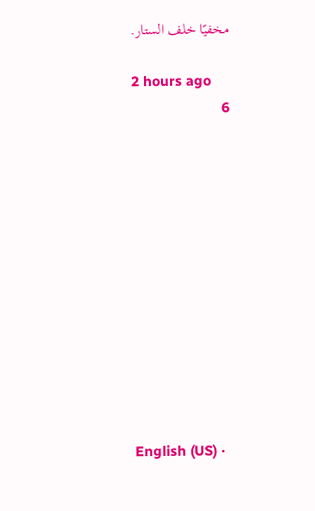مخفيًا خلف الستار.

2 hours ago
6












English (US) ·